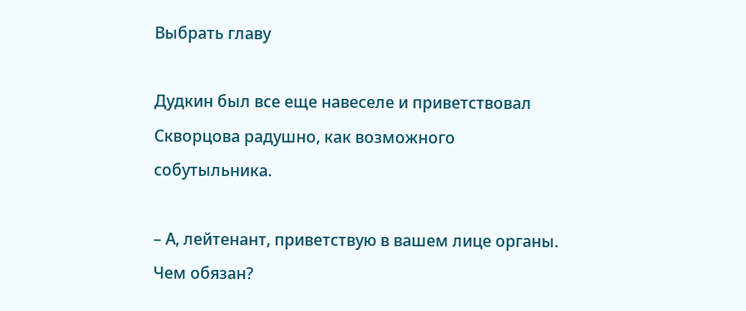Выбрать главу

Дудкин был все еще навеселе и приветствовал Скворцова радушно, как возможного собутыльника.

– А, лейтенант, приветствую в вашем лице органы. Чем обязан?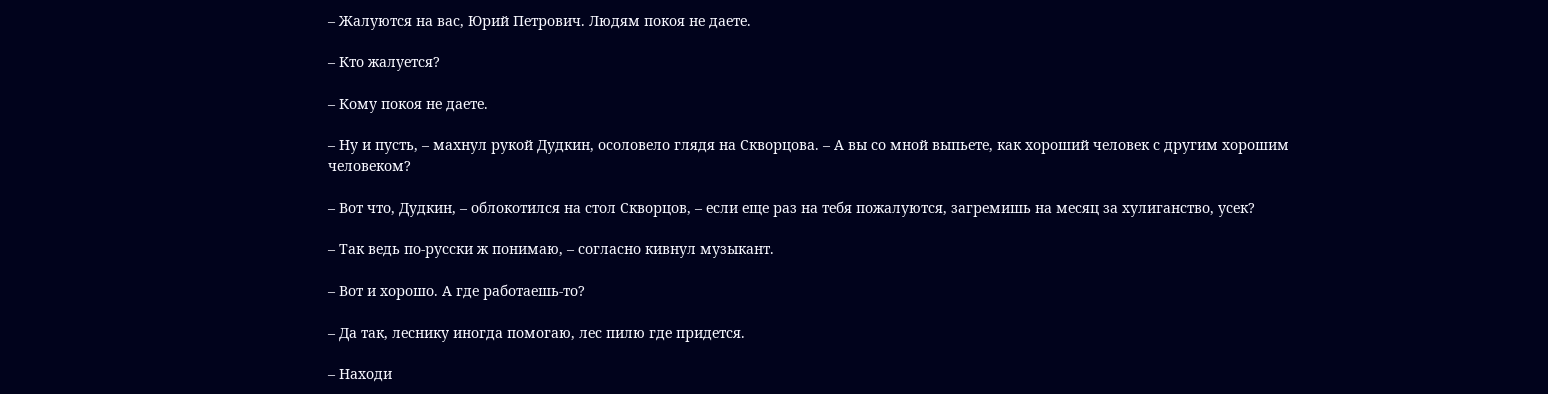– Жалуются на вас, Юрий Петрович. Людям покоя не даете.

– Кто жалуется?

– Кому покоя не даете.

– Ну и пусть, – махнул рукой Дудкин, осоловело глядя на Скворцова. – А вы со мной выпьете, как хороший человек с другим хорошим человеком?

– Вот что, Дудкин, – облокотился на стол Скворцов, – если еще раз на тебя пожалуются, загремишь на месяц за хулиганство, усек?

– Так ведь по-русски ж понимаю, – согласно кивнул музыкант.

– Вот и хорошо. А где работаешь-то?

– Да так, леснику иногда помогаю, лес пилю где придется.

– Находи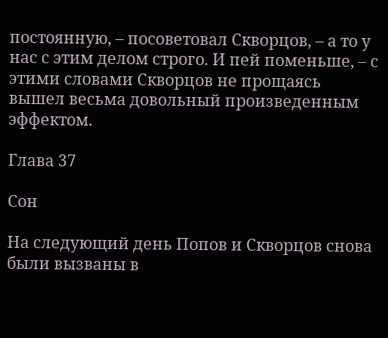постоянную, – посоветовал Скворцов, – а то у нас с этим делом строго. И пей поменьше, – с этими словами Скворцов не прощаясь вышел весьма довольный произведенным эффектом.

Глава 37

Сон

На следующий день Попов и Скворцов снова были вызваны в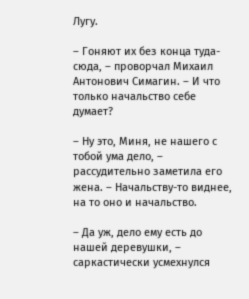Лугу.

– Гоняют их без конца туда-сюда, – проворчал Михаил Антонович Симагин. – И что только начальство себе думает?

– Ну это, Миня, не нашего с тобой ума дело, – рассудительно заметила его жена. – Начальству-то виднее, на то оно и начальство.

– Да уж, дело ему есть до нашей деревушки, – саркастически усмехнулся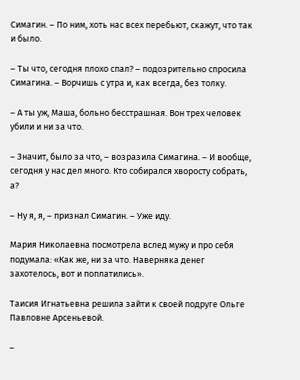Симагин. – По ним, хоть нас всех перебьют, скажут, что так и было.

– Ты что, сегодня плохо спал? – подозрительно спросила Симагина. – Ворчишь с утра и, как всегда, без толку.

– А ты уж, Маша, больно бесстрашная. Вон трех человек убили и ни за что.

– Значит, было за что, – возразила Симагина. – И вообще, сегодня у нас дел много. Кто собирался хворосту собрать, а?

– Ну я, я, – признал Симагин. – Уже иду.

Мария Николаевна посмотрела вслед мужу и про себя подумала: «Как же, ни за что. Наверняка денег захотелось, вот и поплатились».

Таисия Игнатьевна решила зайти к своей подруге Ольге Павловне Арсеньевой.

–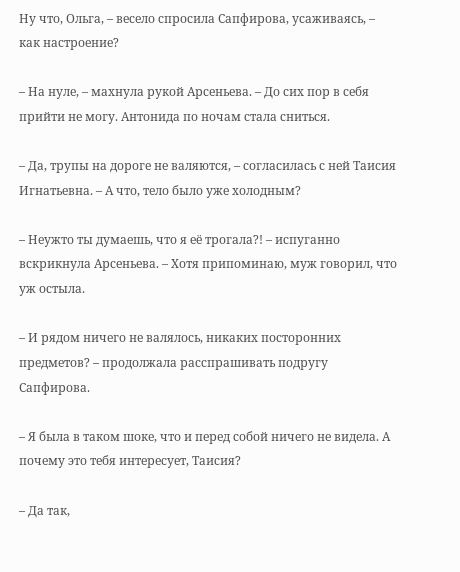Ну что, Ольга, – весело спросила Сапфирова, усаживаясь, – как настроение?

– На нуле, – махнула рукой Арсеньева. – До сих пор в себя прийти не могу. Антонида по ночам стала сниться.

– Да, трупы на дороге не валяются, – согласилась с ней Таисия Игнатьевна. – А что, тело было уже холодным?

– Неужто ты думаешь, что я её трогала?! – испуганно вскрикнула Арсеньева. – Хотя припоминаю, муж говорил, что уж остыла.

– И рядом ничего не валялось, никаких посторонних предметов? – продолжала расспрашивать подругу Сапфирова.

– Я была в таком шоке, что и перед собой ничего не видела. А почему это тебя интересует, Таисия?

– Да так,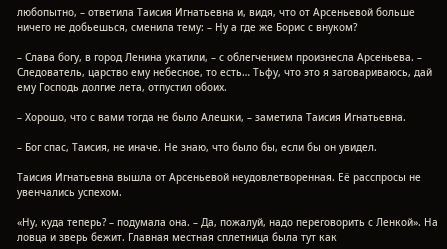любопытно, – ответила Таисия Игнатьевна и, видя, что от Арсеньевой больше ничего не добьешься, сменила тему: – Ну а где же Борис с внуком?

– Слава богу, в город Ленина укатили, – с облегчением произнесла Арсеньева. – Следователь, царство ему небесное, то есть… Тьфу, что это я заговариваюсь, дай ему Господь долгие лета, отпустил обоих.

– Хорошо, что с вами тогда не было Алешки, – заметила Таисия Игнатьевна.

– Бог спас, Таисия, не иначе. Не знаю, что было бы, если бы он увидел.

Таисия Игнатьевна вышла от Арсеньевой неудовлетворенная. Её расспросы не увенчались успехом.

«Ну, куда теперь? – подумала она. – Да, пожалуй, надо переговорить с Ленкой». На ловца и зверь бежит. Главная местная сплетница была тут как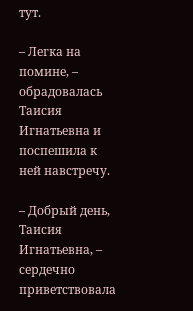тут.

– Легка на помине, – обрадовалась Таисия Игнатьевна и поспешила к ней навстречу.

– Добрый день, Таисия Игнатьевна, – сердечно приветствовала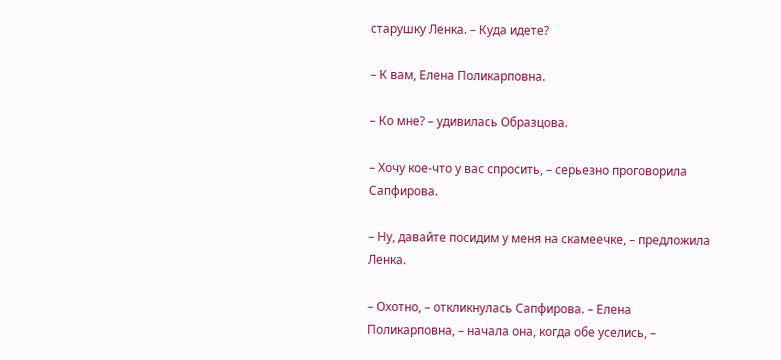старушку Ленка. – Куда идете?

– К вам, Елена Поликарповна.

– Ко мне? – удивилась Образцова.

– Хочу кое-что у вас спросить, – серьезно проговорила Сапфирова.

– Ну, давайте посидим у меня на скамеечке, – предложила Ленка.

– Охотно, – откликнулась Сапфирова. – Елена Поликарповна, – начала она, когда обе уселись, –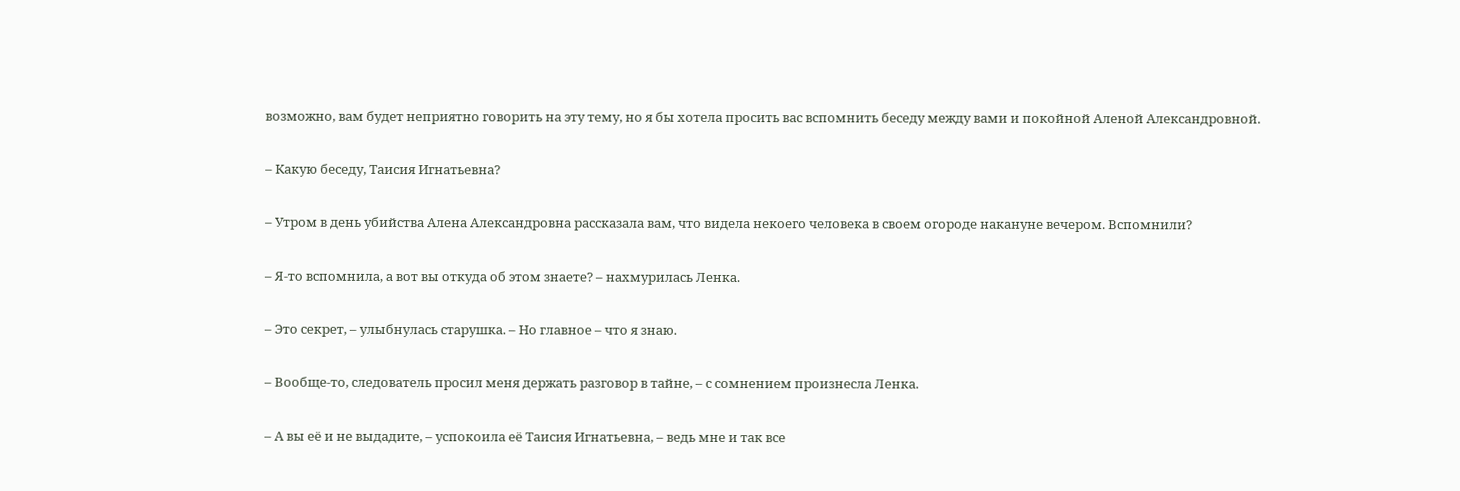возможно, вам будет неприятно говорить на эту тему, но я бы хотела просить вас вспомнить беседу между вами и покойной Аленой Александровной.

– Какую беседу, Таисия Игнатьевна?

– Утром в день убийства Алена Александровна рассказала вам, что видела некоего человека в своем огороде накануне вечером. Вспомнили?

– Я-то вспомнила, а вот вы откуда об этом знаете? – нахмурилась Ленка.

– Это секрет, – улыбнулась старушка. – Но главное – что я знаю.

– Вообще-то, следователь просил меня держать разговор в тайне, – с сомнением произнесла Ленка.

– А вы её и не выдадите, – успокоила её Таисия Игнатьевна, – ведь мне и так все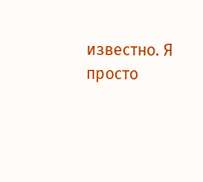известно. Я просто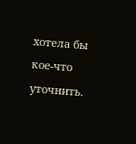хотела бы кое-что уточнить.